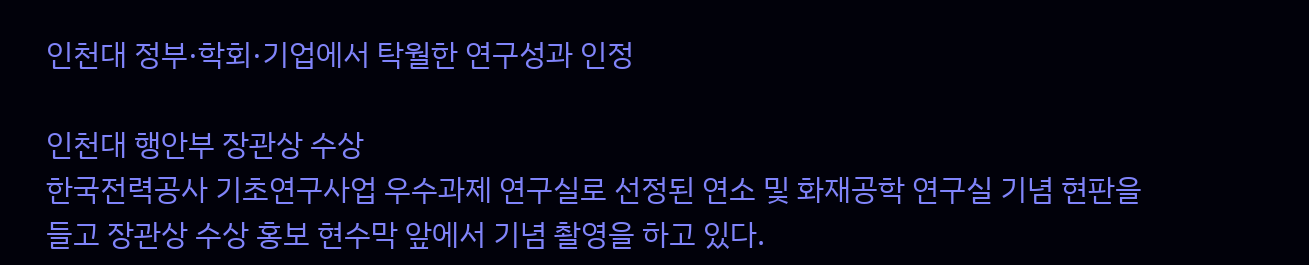인천대 정부·학회·기업에서 탁월한 연구성과 인정

인천대 행안부 장관상 수상
한국전력공사 기초연구사업 우수과제 연구실로 선정된 연소 및 화재공학 연구실 기념 현판을 들고 장관상 수상 홍보 현수막 앞에서 기념 촬영을 하고 있다.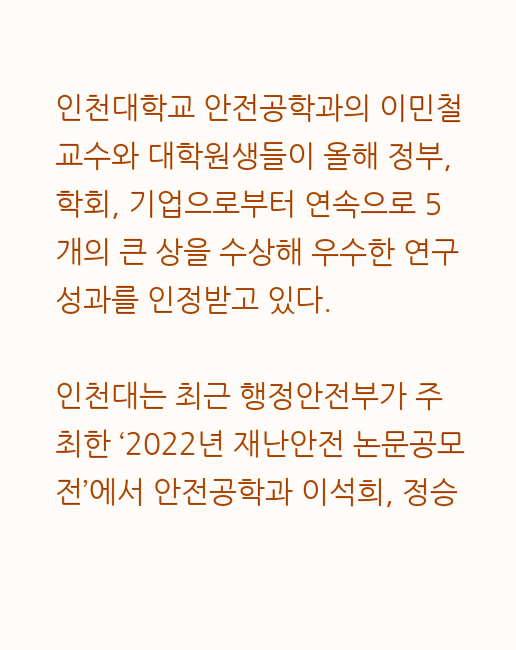인천대학교 안전공학과의 이민철 교수와 대학원생들이 올해 정부, 학회, 기업으로부터 연속으로 5개의 큰 상을 수상해 우수한 연구 성과를 인정받고 있다.

인천대는 최근 행정안전부가 주최한 ‘2022년 재난안전 논문공모전’에서 안전공학과 이석희, 정승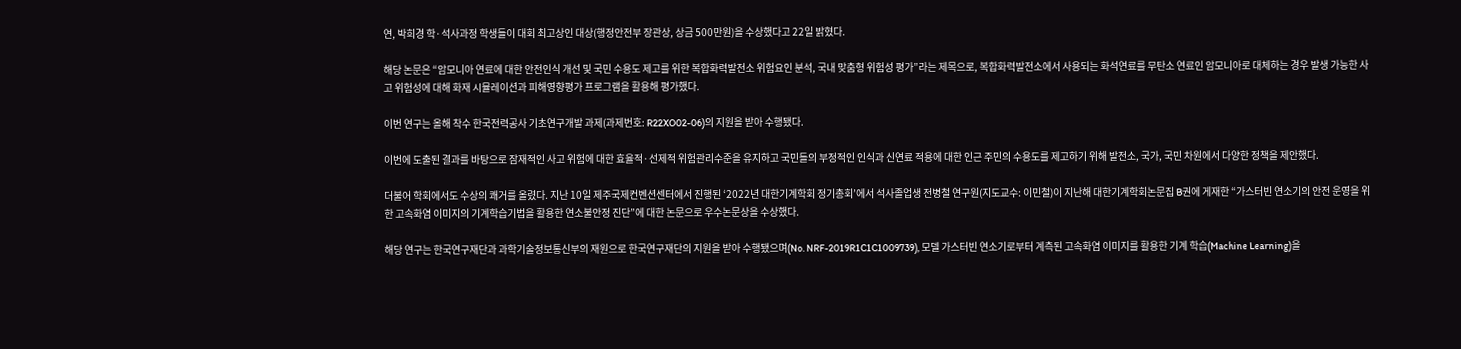연, 박희경 학·석사과정 학생들이 대회 최고상인 대상(행정안전부 장관상, 상금 500만원)을 수상했다고 22일 밝혔다.

해당 논문은 “암모니아 연료에 대한 안전인식 개선 및 국민 수용도 제고를 위한 복합화력발전소 위험요인 분석, 국내 맞춤형 위험성 평가”라는 제목으로, 복합화력발전소에서 사용되는 화석연료를 무탄소 연료인 암모니아로 대체하는 경우 발생 가능한 사고 위험성에 대해 화재 시뮬레이션과 피해영향평가 프로그램을 활용해 평가했다.

이번 연구는 올해 착수 한국전력공사 기초연구개발 과제(과제번호: R22XO02-06)의 지원을 받아 수행됐다.

이번에 도출된 결과를 바탕으로 잠재적인 사고 위험에 대한 효율적·선제적 위험관리수준을 유지하고 국민들의 부정적인 인식과 신연료 적용에 대한 인근 주민의 수용도를 제고하기 위해 발전소, 국가, 국민 차원에서 다양한 정책을 제안했다.

더불어 학회에서도 수상의 쾌거를 올렸다. 지난 10일 제주국제컨벤션센터에서 진행된 ‘2022년 대한기계학회 정기총회’에서 석사졸업생 전병철 연구원(지도교수: 이민철)이 지난해 대한기계학회논문집 B권에 게재한 “가스터빈 연소기의 안전 운영을 위한 고속화염 이미지의 기계학습기법을 활용한 연소불안정 진단”에 대한 논문으로 우수논문상을 수상했다.

해당 연구는 한국연구재단과 과학기술정보통신부의 재원으로 한국연구재단의 지원을 받아 수행됐으며(No. NRF-2019R1C1C1009739), 모델 가스터빈 연소기로부터 계측된 고속화염 이미지를 활용한 기계 학습(Machine Learning)을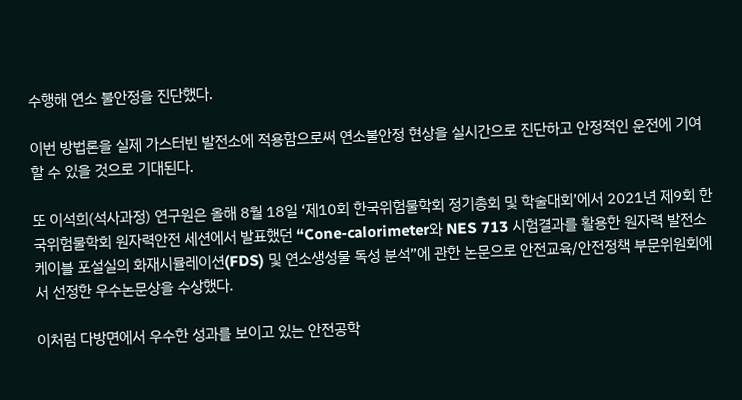수행해 연소 불안정을 진단했다.

이번 방법론을 실제 가스터빈 발전소에 적용함으로써 연소불안정 현상을 실시간으로 진단하고 안정적인 운전에 기여할 수 있을 것으로 기대된다.

또 이석희(석사과정) 연구원은 올해 8월 18일 ‘제10회 한국위험물학회 정기총회 및 학술대회’에서 2021년 제9회 한국위험물학회 원자력안전 세션에서 발표했던 “Cone-calorimeter와 NES 713 시험결과를 활용한 원자력 발전소 케이블 포설실의 화재시뮬레이션(FDS) 및 연소생성물 독성 분석”에 관한 논문으로 안전교육/안전정책 부문위원회에서 선정한 우수논문상을 수상했다.

이처럼 다방면에서 우수한 성과를 보이고 있는 안전공학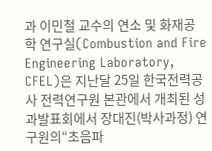과 이민철 교수의 연소 및 화재공학 연구실(Combustion and Fire Engineering Laboratory, CFEL)은 지난달 25일 한국전력공사 전력연구원 본관에서 개최된 성과발표회에서 장대진(박사과정) 연구원의“초음파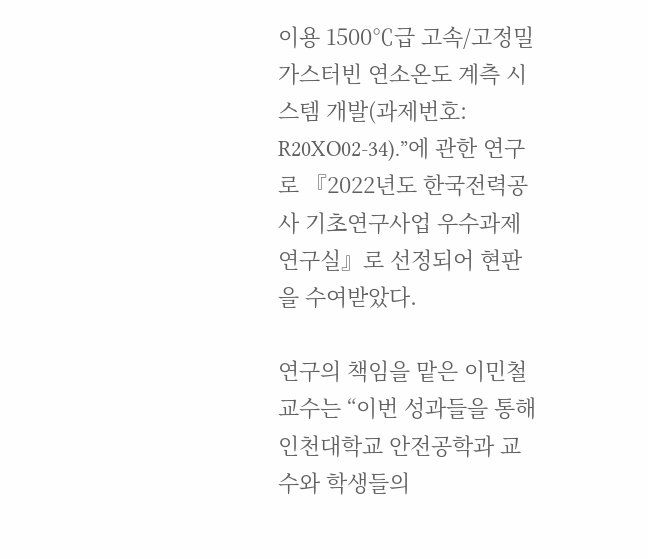이용 1500℃급 고속/고정밀 가스터빈 연소온도 계측 시스템 개발(과제번호: R20XO02-34).”에 관한 연구로 『2022년도 한국전력공사 기초연구사업 우수과제 연구실』로 선정되어 현판을 수여받았다.

연구의 책임을 맡은 이민철 교수는 “이번 성과들을 통해 인천대학교 안전공학과 교수와 학생들의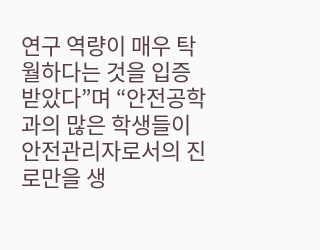연구 역량이 매우 탁월하다는 것을 입증받았다”며 “안전공학과의 많은 학생들이 안전관리자로서의 진로만을 생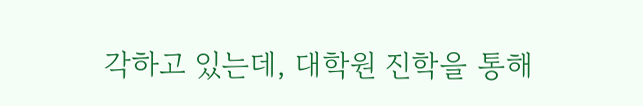각하고 있는데, 대학원 진학을 통해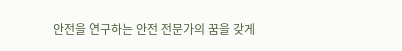안전을 연구하는 안전 전문가의 꿈을 갖게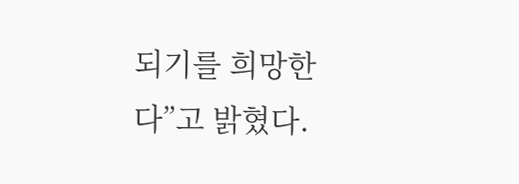되기를 희망한다”고 밝혔다.